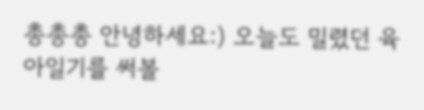총총총 안녕하세요:) 오늘도 밀렸던 육아일기를 써볼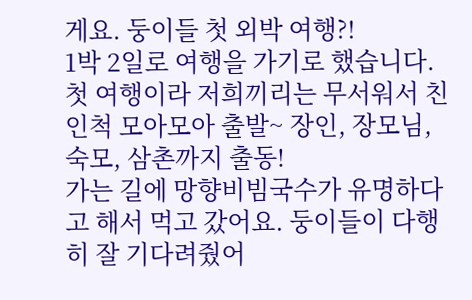게요. 둥이들 첫 외박 여행?!
1박 2일로 여행을 가기로 했습니다. 첫 여행이라 저희끼리는 무서워서 친인척 모아모아 출발~ 장인, 장모님, 숙모, 삼촌까지 출동!
가는 길에 망향비빔국수가 유명하다고 해서 먹고 갔어요. 둥이들이 다행히 잘 기다려줬어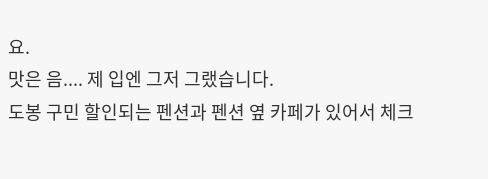요.
맛은 음.... 제 입엔 그저 그랬습니다.
도봉 구민 할인되는 펜션과 펜션 옆 카페가 있어서 체크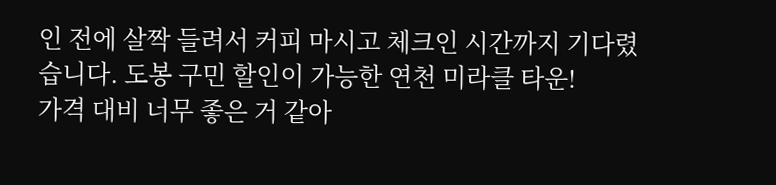인 전에 살짝 들려서 커피 마시고 체크인 시간까지 기다렸습니다. 도봉 구민 할인이 가능한 연천 미라클 타운!
가격 대비 너무 좋은 거 같아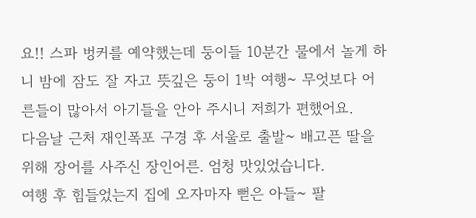요!! 스파 벙커를 예약했는데 둥이들 10분간 물에서 놀게 하니 밤에 잠도 잘 자고 뜻깊은 둥이 1박 여행~ 무엇보다 어른들이 많아서 아기들을 안아 주시니 저희가 편했어요.
다음날 근처 재인폭포 구경 후 서울로 출발~ 배고픈 딸을 위해 장어를 사주신 장인어른. 엄청 맛있었습니다.
여행 후 힘들었는지 집에 오자마자 뻗은 아들~ 팔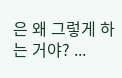은 왜 그렇게 하는 거야? ...